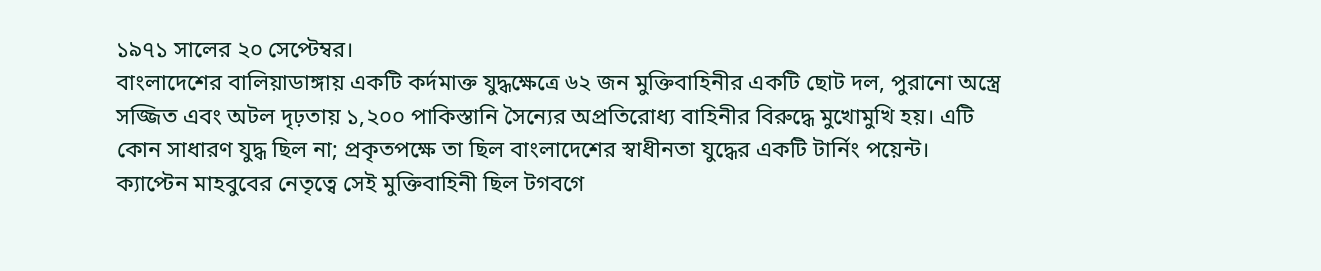১৯৭১ সালের ২০ সেপ্টেম্বর।
বাংলাদেশের বালিয়াডাঙ্গায় একটি কর্দমাক্ত যুদ্ধক্ষেত্রে ৬২ জন মুক্তিবাহিনীর একটি ছোট দল, পুরানো অস্ত্রে সজ্জিত এবং অটল দৃঢ়তায় ১,২০০ পাকিস্তানি সৈন্যের অপ্রতিরোধ্য বাহিনীর বিরুদ্ধে মুখোমুখি হয়। এটি কোন সাধারণ যুদ্ধ ছিল না; প্রকৃতপক্ষে তা ছিল বাংলাদেশের স্বাধীনতা যুদ্ধের একটি টার্নিং পয়েন্ট।
ক্যাপ্টেন মাহবুবের নেতৃত্বে সেই মুক্তিবাহিনী ছিল টগবগে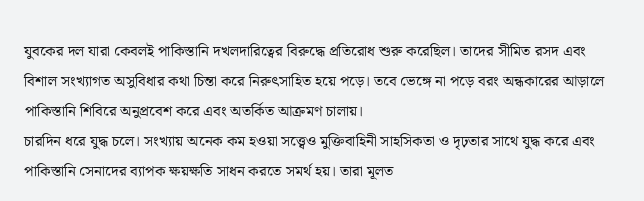যুবকের দল যারা কেবলই পাকিস্তানি দখলদারিত্বের বিরুদ্ধে প্রতিরোধ শুরু করেছিল। তাদের সীমিত রসদ এবং বিশাল সংখ্যাগত অসুবিধার কথা চিন্তা করে নিরুৎসাহিত হয়ে পড়ে। তবে ভেঙ্গে না পড়ে বরং অন্ধকারের আড়ালে পাকিস্তানি শিবিরে অনুপ্রবেশ করে এবং অতর্কিত আক্রমণ চালায়।
চারদিন ধরে যুদ্ধ চলে। সংখ্যায় অনেক কম হওয়া সত্ত্বেও মুক্তিবাহিনী সাহসিকতা ও দৃঢ়তার সাথে যুদ্ধ করে এবং পাকিস্তানি সেনাদের ব্যাপক ক্ষয়ক্ষতি সাধন করতে সমর্থ হয়। তারা মূলত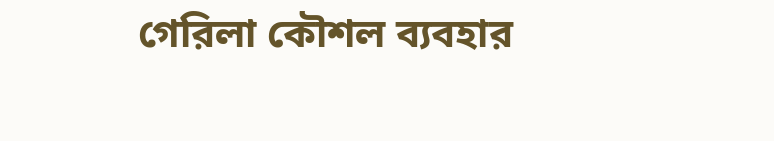গেরিলা কৌশল ব্যবহার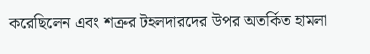করেছিলেন এবং শত্রুর টহলদারদের উপর অতর্কিত হামলা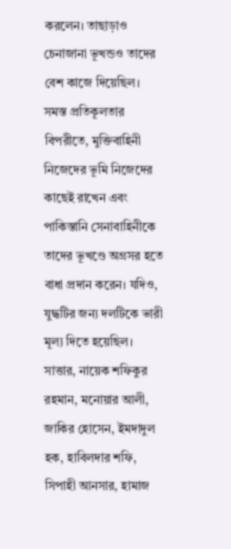করলেন। তাছাড়াও চেনাজানা ভূখন্ডও তাদের বেশ কাজে দিয়েছিল।
সমস্ত প্রতিকূলতার বিপরীতে, মুক্তিবাহিনী নিজেদের ভূমি নিজেদের কাছেই রাখেন এবং পাকিস্তানি সেনাবাহিনীকে তাদের ভূখণ্ডে অগ্রসর হতে বাধা প্রদান করেন। যদিও, যুদ্ধটির জন্য দলটিকে ভারী মূল্য দিতে হয়েছিল। সাত্তার, নায়েক শফিকুর রহমান, মনোয়ার আলী, জাকির হোসেন, ইমদাদুল হক, হাবিলদার শফি, সিপাহী আনসার, হামাজ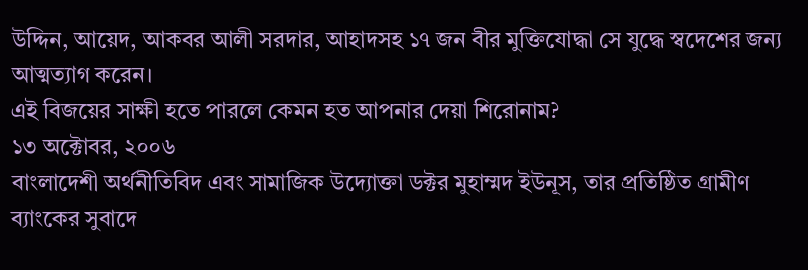উদ্দিন, আয়েদ, আকবর আলী সরদার, আহাদসহ ১৭ জন বীর মুক্তিযোদ্ধা সে যুদ্ধে স্বদেশের জন্য আত্মত্যাগ করেন।
এই বিজয়ের সাক্ষী হতে পারলে কেমন হত আপনার দেয়া শিরোনাম?
১৩ অক্টোবর, ২০০৬
বাংলাদেশী অর্থনীতিবিদ এবং সামাজিক উদ্যোক্তা ডক্টর মুহাম্মদ ইউনূস, তার প্রতিষ্ঠিত গ্রামীণ ব্যাংকের সুবাদে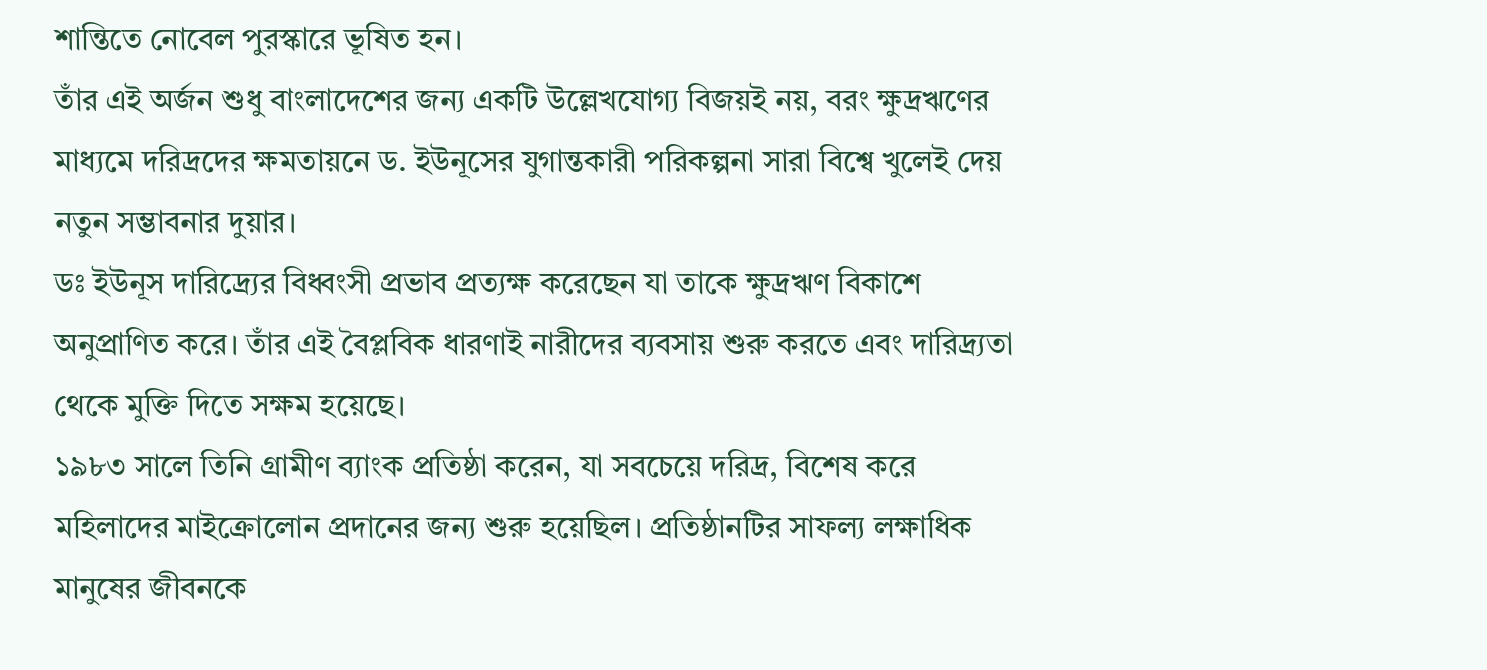শান্তিতে নোবেল পুরস্কারে ভূষিত হন।
তাঁর এই অর্জন শুধু বাংলাদেশের জন্য একটি উল্লেখযোগ্য বিজয়ই নয়, বরং ক্ষুদ্রঋণের মাধ্যমে দরিদ্রদের ক্ষমতায়নে ড. ইউনূসের যুগান্তকারী পরিকল্পনা সারা বিশ্বে খুলেই দেয় নতুন সম্ভাবনার দুয়ার।
ডঃ ইউনূস দারিদ্র্যের বিধ্বংসী প্রভাব প্রত্যক্ষ করেছেন যা তাকে ক্ষুদ্রঋণ বিকাশে অনুপ্রাণিত করে। তাঁর এই বৈপ্লবিক ধারণাই নারীদের ব্যবসায় শুরু করতে এবং দারিদ্র্যতা থেকে মুক্তি দিতে সক্ষম হয়েছে।
১৯৮৩ সালে তিনি গ্রামীণ ব্যাংক প্রতিষ্ঠা করেন, যা সবচেয়ে দরিদ্র, বিশেষ করে মহিলাদের মাইক্রোলোন প্রদানের জন্য শুরু হয়েছিল। প্রতিষ্ঠানটির সাফল্য লক্ষাধিক মানুষের জীবনকে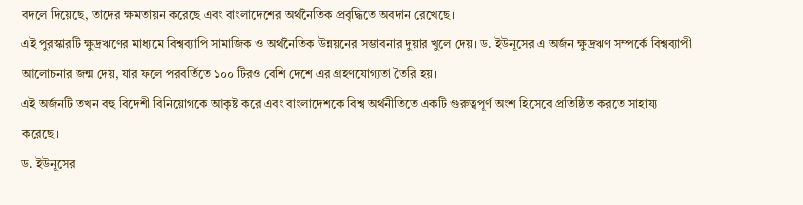বদলে দিয়েছে, তাদের ক্ষমতায়ন করেছে এবং বাংলাদেশের অর্থনৈতিক প্রবৃদ্ধিতে অবদান রেখেছে।
এই পুরস্কারটি ক্ষুদ্রঋণের মাধ্যমে বিশ্বব্যাপি সামাজিক ও অর্থনৈতিক উন্নয়নের সম্ভাবনার দুয়ার খুলে দেয়। ড. ইউনূসের এ অর্জন ক্ষুদ্রঋণ সম্পর্কে বিশ্বব্যাপী আলোচনার জন্ম দেয়, যার ফলে পরবর্তিতে ১০০ টিরও বেশি দেশে এর গ্রহণযোগ্যতা তৈরি হয়।
এই অর্জনটি তখন বহু বিদেশী বিনিয়োগকে আকৃষ্ট করে এবং বাংলাদেশকে বিশ্ব অর্থনীতিতে একটি গুরুত্বপূর্ণ অংশ হিসেবে প্রতিষ্ঠিত করতে সাহায্য করেছে।
ড. ইউনূসের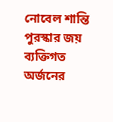নোবেল শান্তি পুরস্কার জয় ব্যক্তিগত অর্জনের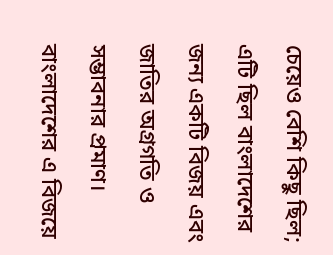চেয়েও বেশি কিছু ছিল; এটি ছিল বাংলাদেশের জন্য একটি বিজয় এবং জাতির অগ্রগতি ও সম্ভাবনার প্রমাণ।
বাংলাদেশের এ বিজয়ে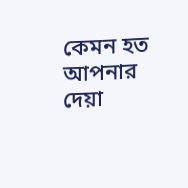কেমন হত আপনার দেয়া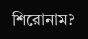শিরোনাম?